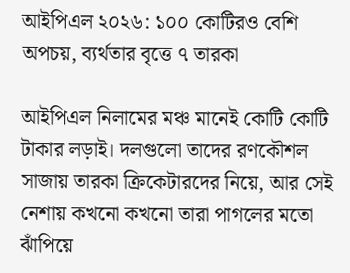আইপিএল ২০২৬: ১০০ কোটিরও বেশি অপচয়, ব্যর্থতার বৃত্তে ৭ তারকা

আইপিএল নিলামের মঞ্চ মানেই কোটি কোটি টাকার লড়াই। দলগুলো তাদের রণকৌশল সাজায় তারকা ক্রিকেটারদের নিয়ে, আর সেই নেশায় কখনো কখনো তারা পাগলের মতো ঝাঁপিয়ে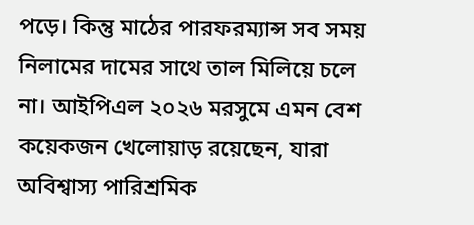পড়ে। কিন্তু মাঠের পারফরম্যান্স সব সময় নিলামের দামের সাথে তাল মিলিয়ে চলে না। আইপিএল ২০২৬ মরসুমে এমন বেশ কয়েকজন খেলোয়াড় রয়েছেন, যারা অবিশ্বাস্য পারিশ্রমিক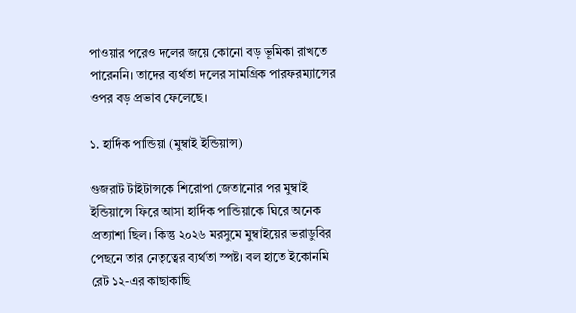পাওয়ার পরেও দলের জয়ে কোনো বড় ভূমিকা রাখতে পারেননি। তাদের ব্যর্থতা দলের সামগ্রিক পারফরম্যান্সের ওপর বড় প্রভাব ফেলেছে।

১. হার্দিক পান্ডিয়া (মুম্বাই ইন্ডিয়ান্স)

গুজরাট টাইটান্সকে শিরোপা জেতানোর পর মুম্বাই ইন্ডিয়ান্সে ফিরে আসা হার্দিক পান্ডিয়াকে ঘিরে অনেক প্রত্যাশা ছিল। কিন্তু ২০২৬ মরসুমে মুম্বাইয়ের ভরাডুবির পেছনে তার নেতৃত্বের ব্যর্থতা স্পষ্ট। বল হাতে ইকোনমি রেট ১২-এর কাছাকাছি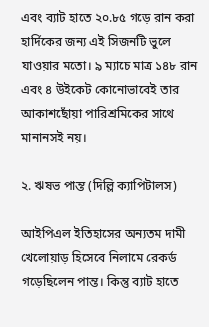এবং ব্যাট হাতে ২০.৮৫ গড়ে রান করা হার্দিকের জন্য এই সিজনটি ভুলে যাওয়ার মতো। ৯ ম্যাচে মাত্র ১৪৮ রান এবং ৪ উইকেট কোনোভাবেই তার আকাশছোঁয়া পারিশ্রমিকের সাথে মানানসই নয়।

২. ঋষভ পান্ত (দিল্লি ক্যাপিটালস)

আইপিএল ইতিহাসের অন্যতম দামী খেলোয়াড় হিসেবে নিলামে রেকর্ড গড়েছিলেন পান্ত। কিন্তু ব্যাট হাতে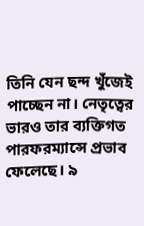তিনি যেন ছন্দ খুঁজেই পাচ্ছেন না। নেতৃত্বের ভারও তার ব্যক্তিগত পারফরম্যান্সে প্রভাব ফেলেছে। ৯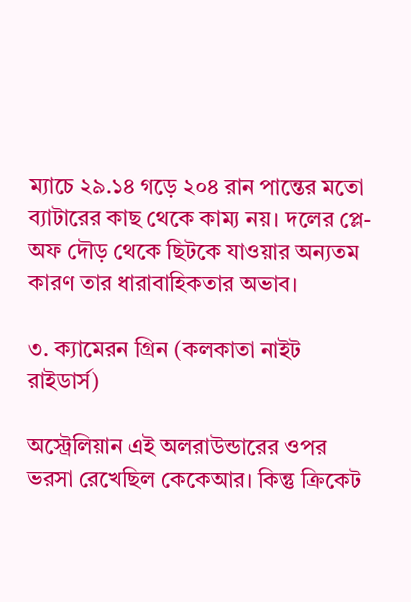ম্যাচে ২৯.১৪ গড়ে ২০৪ রান পান্তের মতো ব্যাটারের কাছ থেকে কাম্য নয়। দলের প্লে-অফ দৌড় থেকে ছিটকে যাওয়ার অন্যতম কারণ তার ধারাবাহিকতার অভাব।

৩. ক্যামেরন গ্রিন (কলকাতা নাইট রাইডার্স)

অস্ট্রেলিয়ান এই অলরাউন্ডারের ওপর ভরসা রেখেছিল কেকেআর। কিন্তু ক্রিকেট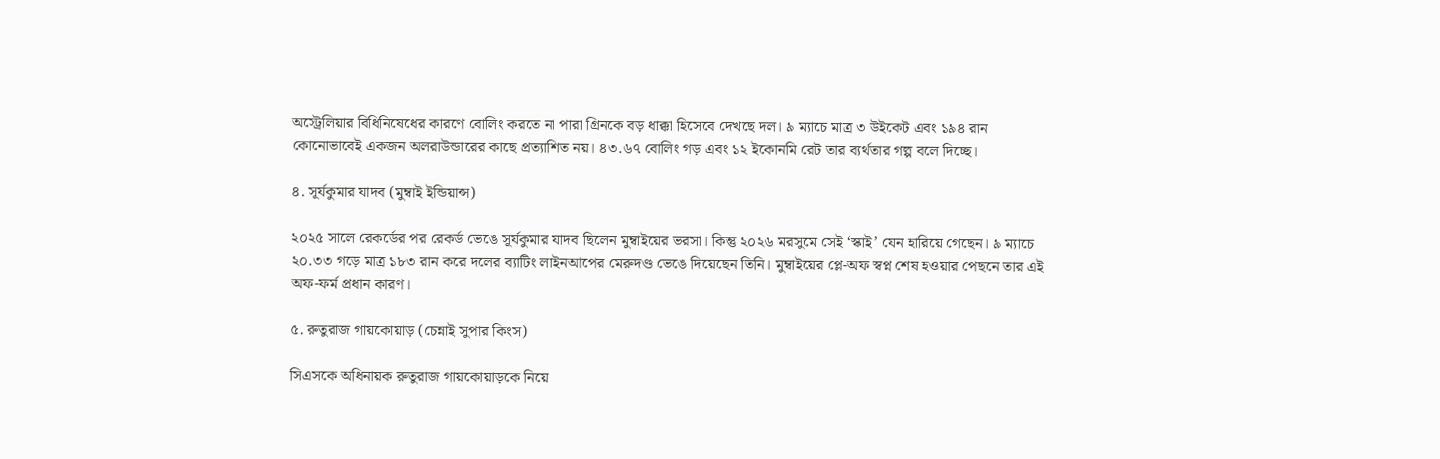অস্ট্রেলিয়ার বিধিনিষেধের কারণে বোলিং করতে না পারা গ্রিনকে বড় ধাক্কা হিসেবে দেখছে দল। ৯ ম্যাচে মাত্র ৩ উইকেট এবং ১৯৪ রান কোনোভাবেই একজন অলরাউন্ডারের কাছে প্রত্যাশিত নয়। ৪৩.৬৭ বোলিং গড় এবং ১২ ইকোনমি রেট তার ব্যর্থতার গল্প বলে দিচ্ছে।

৪. সূর্যকুমার যাদব (মুম্বাই ইন্ডিয়ান্স)

২০২৫ সালে রেকর্ডের পর রেকর্ড ভেঙে সূর্যকুমার যাদব ছিলেন মুম্বাইয়ের ভরসা। কিন্তু ২০২৬ মরসুমে সেই ‘স্কাই’ যেন হারিয়ে গেছেন। ৯ ম্যাচে ২০.৩৩ গড়ে মাত্র ১৮৩ রান করে দলের ব্যাটিং লাইনআপের মেরুদণ্ড ভেঙে দিয়েছেন তিনি। মুম্বাইয়ের প্লে-অফ স্বপ্ন শেষ হওয়ার পেছনে তার এই অফ-ফর্ম প্রধান কারণ।

৫. রুতুরাজ গায়কোয়াড় (চেন্নাই সুপার কিংস)

সিএসকে অধিনায়ক রুতুরাজ গায়কোয়াড়কে নিয়ে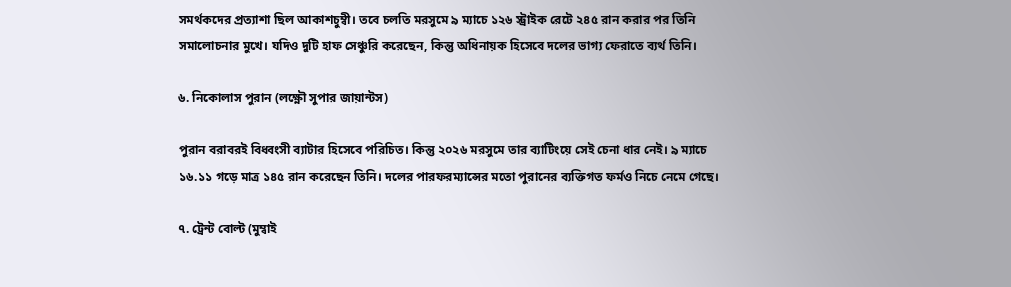সমর্থকদের প্রত্যাশা ছিল আকাশচুম্বী। তবে চলতি মরসুমে ৯ ম্যাচে ১২৬ স্ট্রাইক রেটে ২৪৫ রান করার পর তিনি সমালোচনার মুখে। যদিও দুটি হাফ সেঞ্চুরি করেছেন, কিন্তু অধিনায়ক হিসেবে দলের ভাগ্য ফেরাতে ব্যর্থ তিনি।

৬. নিকোলাস পুরান (লক্ষ্ণৌ সুপার জায়ান্টস)

পুরান বরাবরই বিধ্বংসী ব্যাটার হিসেবে পরিচিত। কিন্তু ২০২৬ মরসুমে তার ব্যাটিংয়ে সেই চেনা ধার নেই। ৯ ম্যাচে ১৬.১১ গড়ে মাত্র ১৪৫ রান করেছেন তিনি। দলের পারফরম্যান্সের মতো পুরানের ব্যক্তিগত ফর্মও নিচে নেমে গেছে।

৭. ট্রেন্ট বোল্ট (মুম্বাই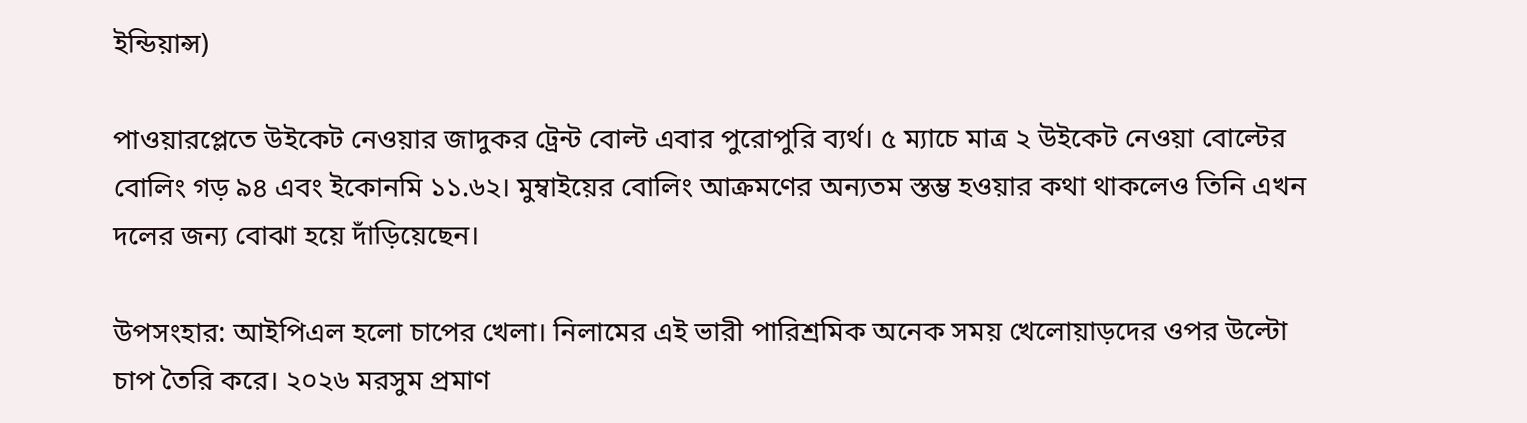ইন্ডিয়ান্স)

পাওয়ারপ্লেতে উইকেট নেওয়ার জাদুকর ট্রেন্ট বোল্ট এবার পুরোপুরি ব্যর্থ। ৫ ম্যাচে মাত্র ২ উইকেট নেওয়া বোল্টের বোলিং গড় ৯৪ এবং ইকোনমি ১১.৬২। মুম্বাইয়ের বোলিং আক্রমণের অন্যতম স্তম্ভ হওয়ার কথা থাকলেও তিনি এখন দলের জন্য বোঝা হয়ে দাঁড়িয়েছেন।

উপসংহার: আইপিএল হলো চাপের খেলা। নিলামের এই ভারী পারিশ্রমিক অনেক সময় খেলোয়াড়দের ওপর উল্টো চাপ তৈরি করে। ২০২৬ মরসুম প্রমাণ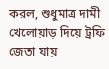করল, শুধুমাত্র দামী খেলোয়াড় দিয়ে ট্রফি জেতা যায়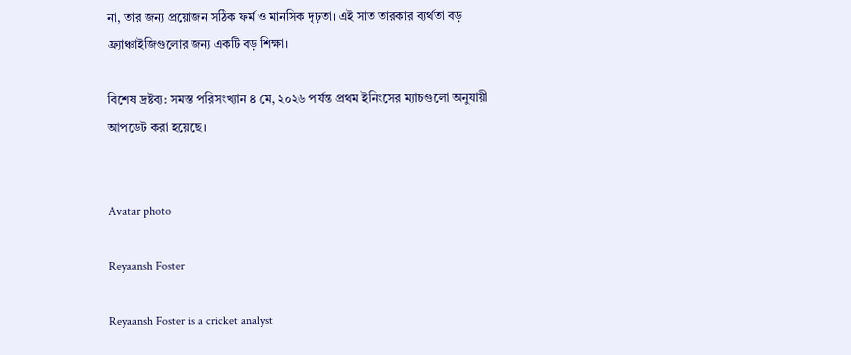না, তার জন্য প্রয়োজন সঠিক ফর্ম ও মানসিক দৃঢ়তা। এই সাত তারকার ব্যর্থতা বড় ফ্র্যাঞ্চাইজিগুলোর জন্য একটি বড় শিক্ষা।

বিশেষ দ্রষ্টব্য: সমস্ত পরিসংখ্যান ৪ মে, ২০২৬ পর্যন্ত প্রথম ইনিংসের ম্যাচগুলো অনুযায়ী আপডেট করা হয়েছে।


Avatar photo

Reyaansh Foster

Reyaansh Foster is a cricket analyst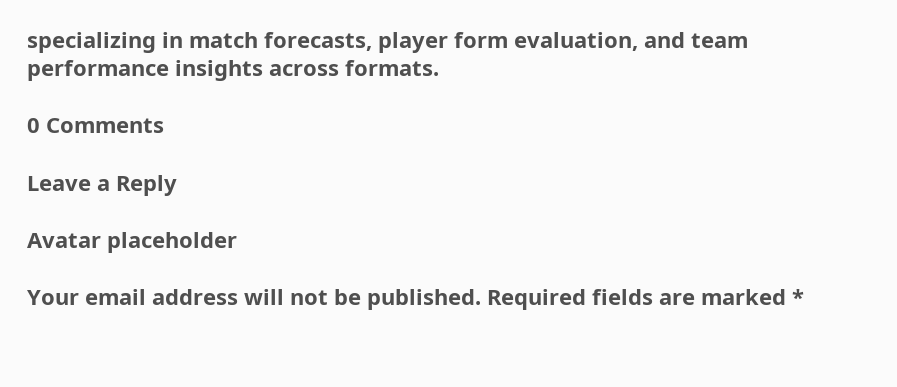specializing in match forecasts, player form evaluation, and team performance insights across formats.

0 Comments

Leave a Reply

Avatar placeholder

Your email address will not be published. Required fields are marked *